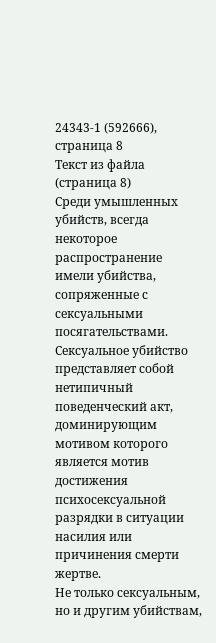24343-1 (592666), страница 8
Текст из файла (страница 8)
Среди умышленных убийств, всегда некоторое распространение имели убийства, сопряженные с сексуальными посягательствами. Сексуальное убийство представляет собой нетипичный поведенческий акт, доминирующим мотивом которого является мотив достижения психосексуальной разрядки в ситуации насилия или причинения смерти жертве.
Не только сексуальным, но и другим убийствам,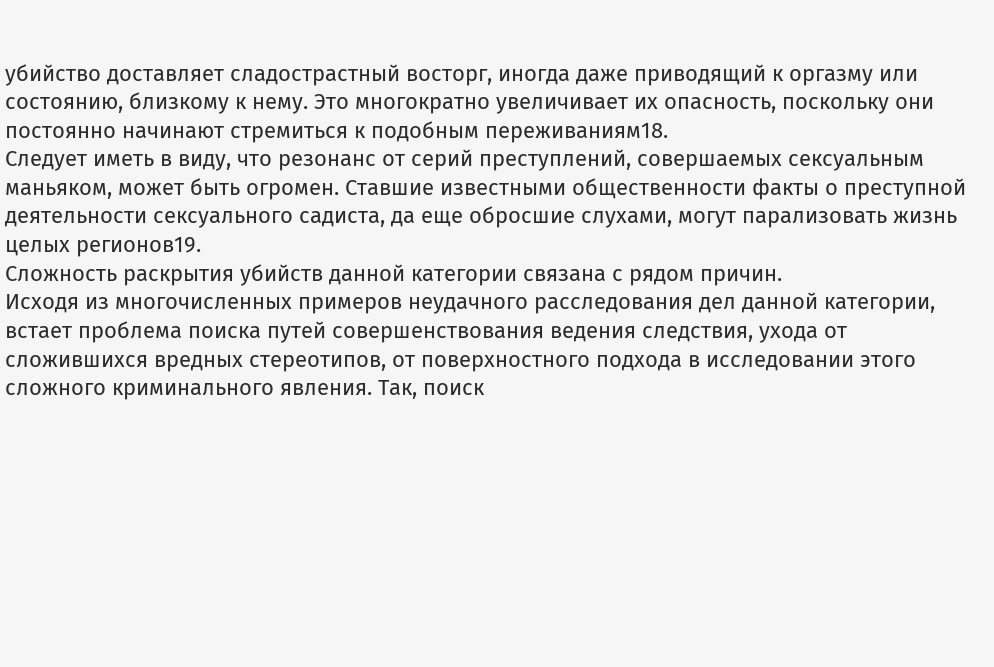убийство доставляет сладострастный восторг, иногда даже приводящий к оргазму или состоянию, близкому к нему. Это многократно увеличивает их опасность, поскольку они постоянно начинают стремиться к подобным переживаниям18.
Следует иметь в виду, что резонанс от серий преступлений, совершаемых сексуальным маньяком, может быть огромен. Ставшие известными общественности факты о преступной деятельности сексуального садиста, да еще обросшие слухами, могут парализовать жизнь целых регионов19.
Сложность раскрытия убийств данной категории связана с рядом причин.
Исходя из многочисленных примеров неудачного расследования дел данной категории, встает проблема поиска путей совершенствования ведения следствия, ухода от сложившихся вредных стереотипов, от поверхностного подхода в исследовании этого сложного криминального явления. Так, поиск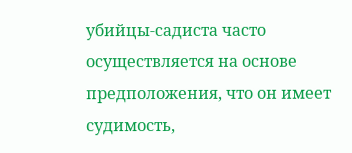убийцы-садиста часто осуществляется на основе предположения, что он имеет судимость,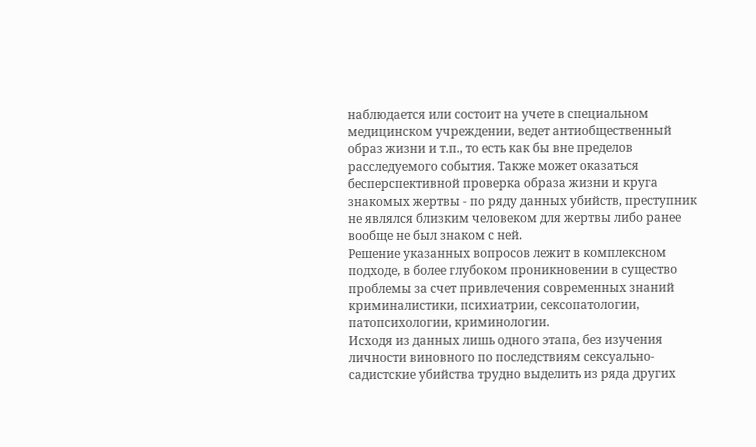наблюдается или состоит на учете в специальном медицинском учреждении, ведет антиобщественный образ жизни и т.п., то есть как бы вне пределов расследуемого события. Также может оказаться бесперспективной проверка образа жизни и круга знакомых жертвы - по ряду данных убийств, преступник не являлся близким человеком для жертвы либо ранее вообще не был знаком с ней.
Решение указанных вопросов лежит в комплексном подходе, в более глубоком проникновении в существо проблемы за счет привлечения современных знаний криминалистики, психиатрии, сексопатологии, патопсихологии, криминологии.
Исходя из данных лишь одного этапа, без изучения личности виновного по последствиям сексуально-садистские убийства трудно выделить из ряда других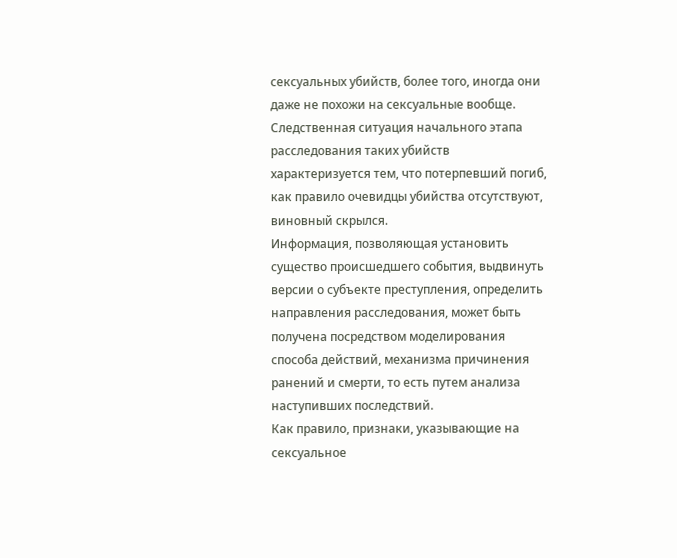сексуальных убийств, более того, иногда они даже не похожи на сексуальные вообще. Следственная ситуация начального этапа расследования таких убийств характеризуется тем, что потерпевший погиб, как правило очевидцы убийства отсутствуют, виновный скрылся.
Информация, позволяющая установить существо происшедшего события, выдвинуть версии о субъекте преступления, определить направления расследования, может быть получена посредством моделирования способа действий, механизма причинения ранений и смерти, то есть путем анализа наступивших последствий.
Как правило, признаки, указывающие на сексуальное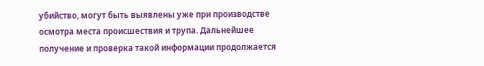убийство, могут быть выявлены уже при производстве осмотра места происшествия и трупа. Дальнейшее получение и проверка такой информации продолжается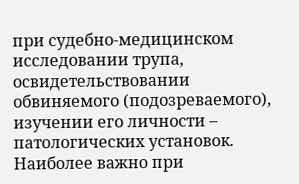при судебно-медицинском исследовании трупа, освидетельствовании обвиняемого (подозреваемого), изучении его личности – патологических установок.
Наиболее важно при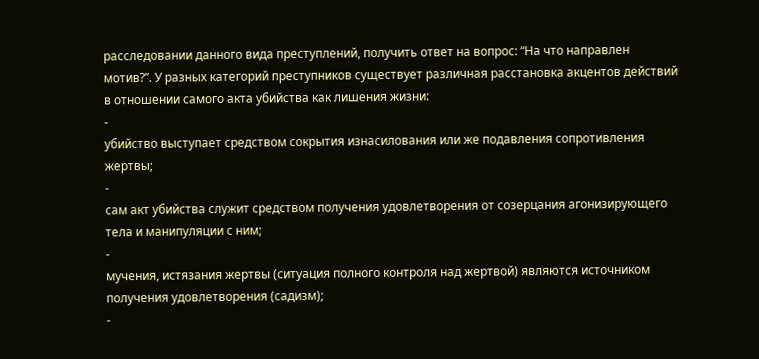расследовании данного вида преступлений, получить ответ на вопрос: “На что направлен мотив?”. У разных категорий преступников существует различная расстановка акцентов действий в отношении самого акта убийства как лишения жизни:
-
убийство выступает средством сокрытия изнасилования или же подавления сопротивления жертвы;
-
сам акт убийства служит средством получения удовлетворения от созерцания агонизирующего тела и манипуляции с ним;
-
мучения, истязания жертвы (ситуация полного контроля над жертвой) являются источником получения удовлетворения (садизм);
-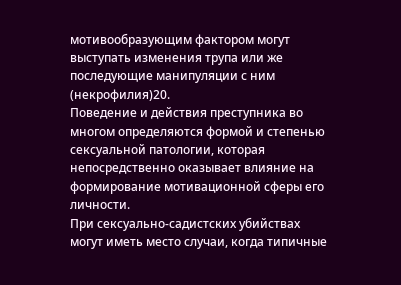мотивообразующим фактором могут выступать изменения трупа или же последующие манипуляции с ним (некрофилия)20.
Поведение и действия преступника во многом определяются формой и степенью сексуальной патологии, которая непосредственно оказывает влияние на формирование мотивационной сферы его личности.
При сексуально-садистских убийствах могут иметь место случаи, когда типичные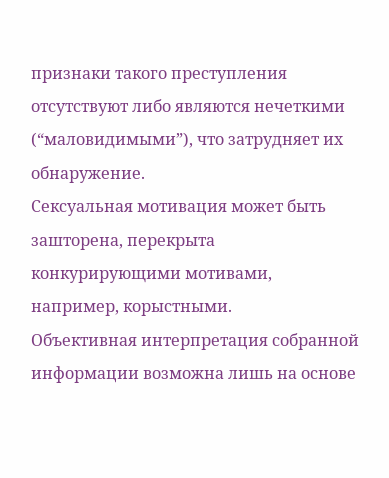признаки такого преступления отсутствуют либо являются нечеткими (“маловидимыми”), что затрудняет их обнаружение.
Сексуальная мотивация может быть зашторена, перекрыта конкурирующими мотивами, например, корыстными.
Объективная интерпретация собранной информации возможна лишь на основе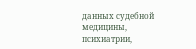данных судебной медицины, психиатрии,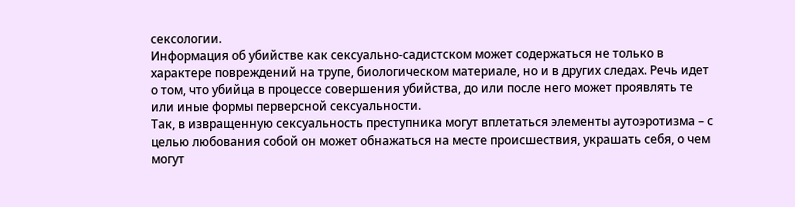сексологии.
Информация об убийстве как сексуально-садистском может содержаться не только в характере повреждений на трупе, биологическом материале, но и в других следах. Речь идет о том, что убийца в процессе совершения убийства, до или после него может проявлять те или иные формы перверсной сексуальности.
Так, в извращенную сексуальность преступника могут вплетаться элементы аутоэротизма – с целью любования собой он может обнажаться на месте происшествия, украшать себя, о чем могут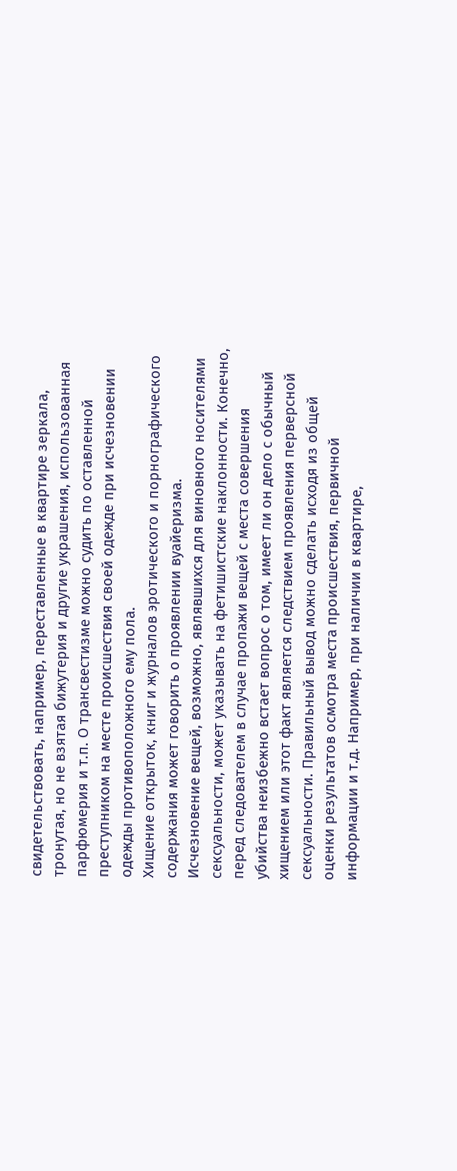свидетельствовать, например, переставленные в квартире зеркала, тронутая, но не взятая бижутерия и другие украшения, использованная парфюмерия и т.п. О трансвестизме можно судить по оставленной преступником на месте происшествия своей одежде при исчезновении одежды противоположного ему пола.
Хищение открыток, книг и журналов эротического и порнографического содержания может говорить о проявлении вуайеризма.
Исчезновение вещей, возможно, являвшихся для виновного носителями сексуальности, может указывать на фетишистские наклонности. Конечно, перед следователем в случае пропажи вещей с места совершения убийства неизбежно встает вопрос о том, имеет ли он дело с обычный хищением или этот факт является следствием проявления перверсной сексуальности. Правильный вывод можно сделать исходя из общей оценки результатов осмотра места происшествия, первичной информации и т.д. Например, при наличии в квартире,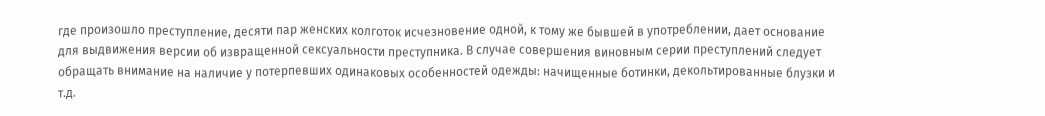где произошло преступление, десяти пар женских колготок исчезновение одной, к тому же бывшей в употреблении, дает основание для выдвижения версии об извращенной сексуальности преступника. В случае совершения виновным серии преступлений следует обращать внимание на наличие у потерпевших одинаковых особенностей одежды: начищенные ботинки, декольтированные блузки и т.д.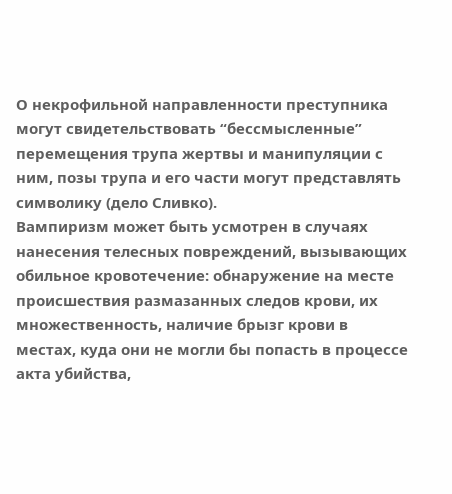О некрофильной направленности преступника могут свидетельствовать “бессмысленные” перемещения трупа жертвы и манипуляции с ним, позы трупа и его части могут представлять символику (дело Сливко).
Вампиризм может быть усмотрен в случаях нанесения телесных повреждений, вызывающих обильное кровотечение: обнаружение на месте происшествия размазанных следов крови, их множественность, наличие брызг крови в местах, куда они не могли бы попасть в процессе акта убийства,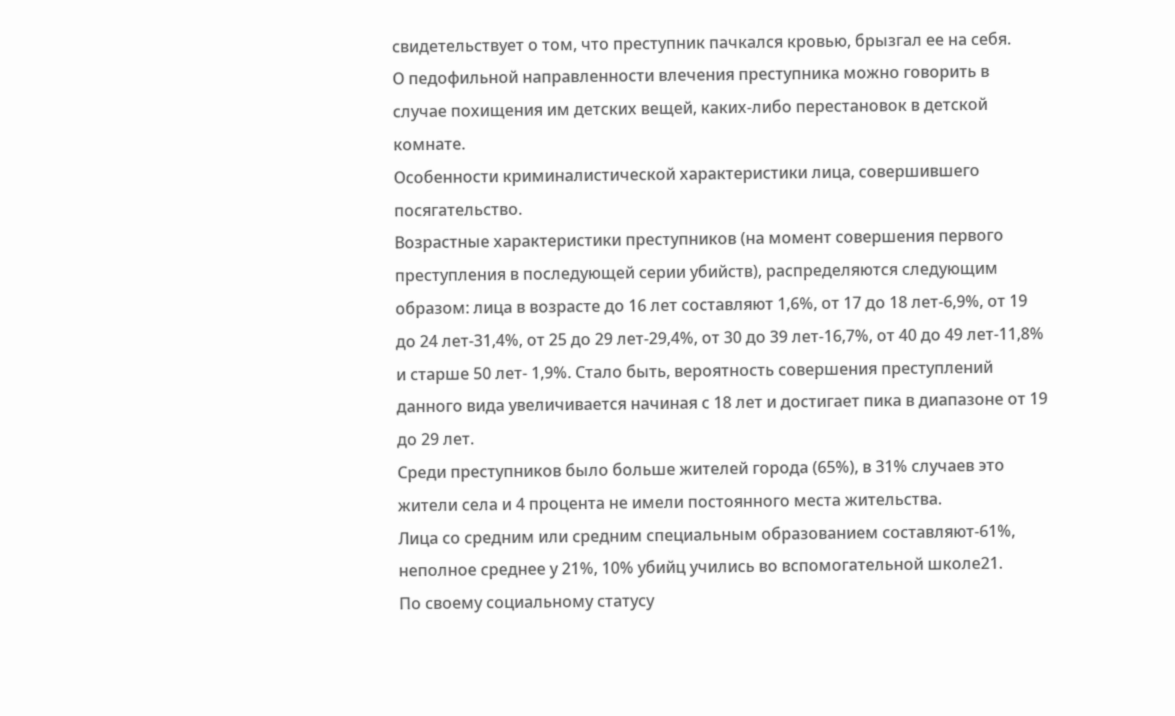свидетельствует о том, что преступник пачкался кровью, брызгал ее на себя.
О педофильной направленности влечения преступника можно говорить в случае похищения им детских вещей, каких-либо перестановок в детской комнате.
Особенности криминалистической характеристики лица, совершившего посягательство.
Возрастные характеристики преступников (на момент совершения первого преступления в последующей серии убийств), распределяются следующим образом: лица в возрасте до 16 лет составляют 1,6%, от 17 до 18 лет-6,9%, от 19 до 24 лет-31,4%, от 25 до 29 лет-29,4%, от 30 до 39 лет-16,7%, от 40 до 49 лет-11,8% и старше 50 лет- 1,9%. Стало быть, вероятность совершения преступлений данного вида увеличивается начиная с 18 лет и достигает пика в диапазоне от 19 до 29 лет.
Среди преступников было больше жителей города (65%), в 31% случаев это жители села и 4 процента не имели постоянного места жительства.
Лица со средним или средним специальным образованием составляют-61%, неполное среднее у 21%, 10% убийц учились во вспомогательной школе21.
По своему социальному статусу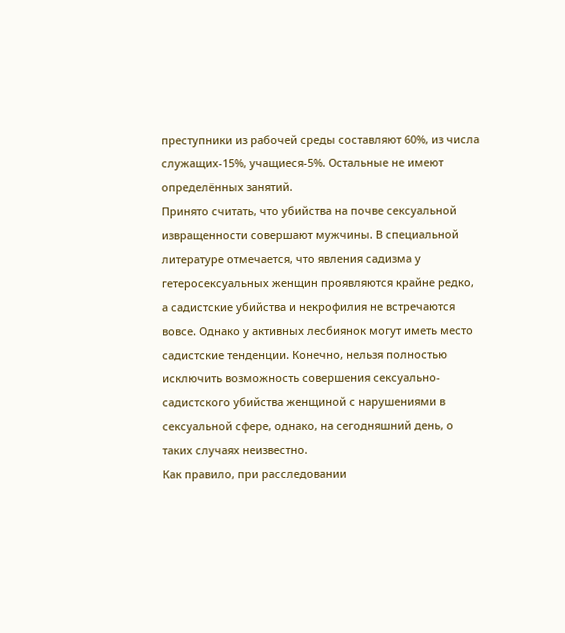преступники из рабочей среды составляют 60%, из числа служащих-15%, учащиеся-5%. Остальные не имеют определённых занятий.
Принято считать, что убийства на почве сексуальной извращенности совершают мужчины. В специальной литературе отмечается, что явления садизма у гетеросексуальных женщин проявляются крайне редко, а садистские убийства и некрофилия не встречаются вовсе. Однако у активных лесбиянок могут иметь место садистские тенденции. Конечно, нельзя полностью исключить возможность совершения сексуально-садистского убийства женщиной с нарушениями в сексуальной сфере, однако, на сегодняшний день, о таких случаях неизвестно.
Как правило, при расследовании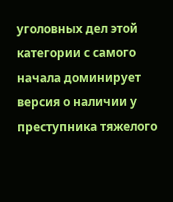уголовных дел этой категории с самого начала доминирует версия о наличии у преступника тяжелого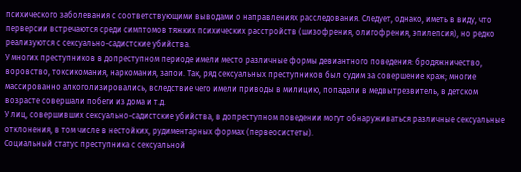психического заболевания с соответствующими выводами о направлениях расследования. Следует, однако, иметь в виду, что перверсии встречаются среди симптомов тяжких психических расстройств (шизофрения, олигофрения, эпилепсия), но редко реализуются с сексуально-садистские убийства.
У многих преступников в допреступном периоде имели место различные формы девиантного поведения: бродяжничество, воровство, токсикомания, наркомания, запои. Так, ряд сексуальных преступников был судим за совершение краж; многие массированно алкоголизировались, вследствие чего имели приводы в милицию, попадали в медвытрезвитель, в детском возрасте совершали побеги из дома и т.д.
У лиц, совершивших сексуально-садистские убийства, в допреступном поведении могут обнаруживаться различные сексуальные отклонения, в том числе в нестойких, рудиментарных формах (первеосистеты).
Социальный статус преступника с сексуальной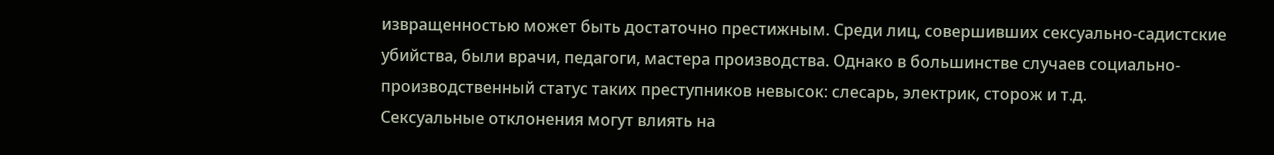извращенностью может быть достаточно престижным. Среди лиц, совершивших сексуально-садистские убийства, были врачи, педагоги, мастера производства. Однако в большинстве случаев социально-производственный статус таких преступников невысок: слесарь, электрик, сторож и т.д.
Сексуальные отклонения могут влиять на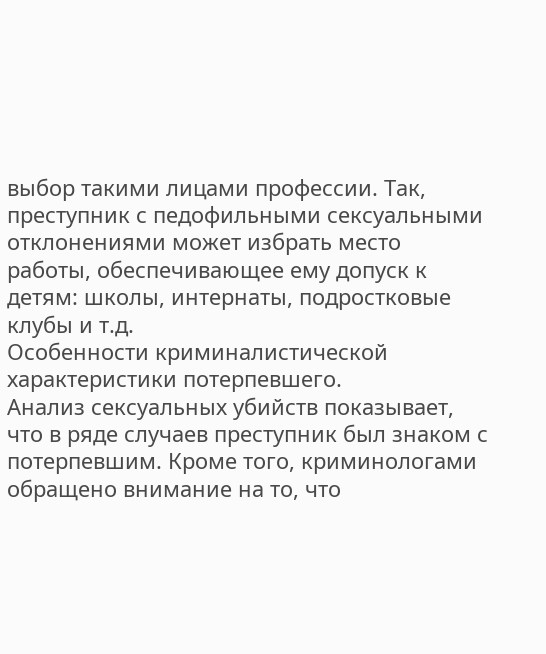выбор такими лицами профессии. Так, преступник с педофильными сексуальными отклонениями может избрать место работы, обеспечивающее ему допуск к детям: школы, интернаты, подростковые клубы и т.д.
Особенности криминалистической характеристики потерпевшего.
Анализ сексуальных убийств показывает, что в ряде случаев преступник был знаком с потерпевшим. Кроме того, криминологами обращено внимание на то, что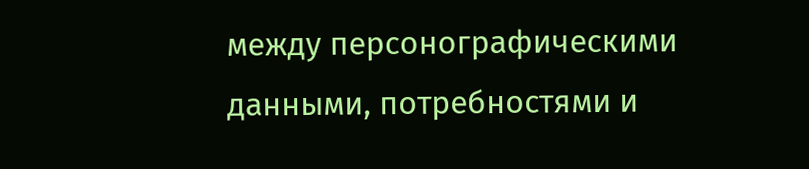между персонографическими данными, потребностями и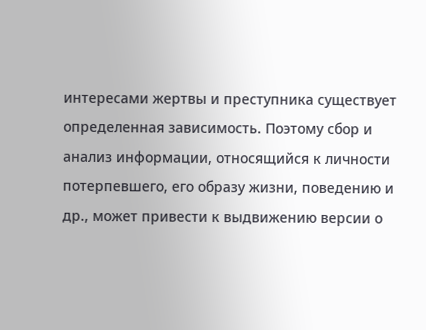интересами жертвы и преступника существует определенная зависимость. Поэтому сбор и анализ информации, относящийся к личности потерпевшего, его образу жизни, поведению и др., может привести к выдвижению версии о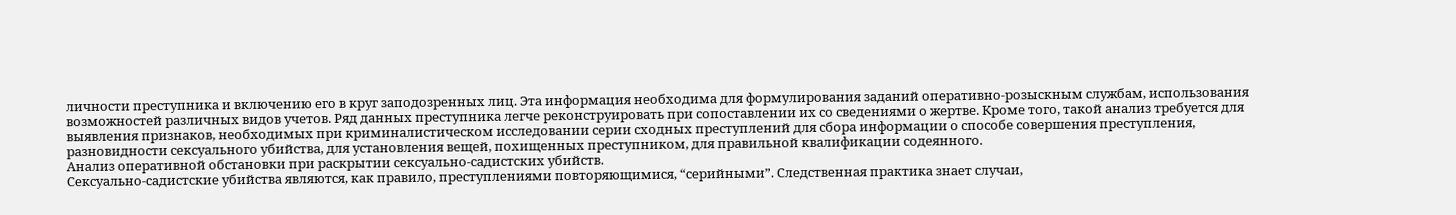личности преступника и включению его в круг заподозренных лиц. Эта информация необходима для формулирования заданий оперативно-розыскным службам, использования возможностей различных видов учетов. Ряд данных преступника легче реконструировать при сопоставлении их со сведениями о жертве. Кроме того, такой анализ требуется для выявления признаков, необходимых при криминалистическом исследовании серии сходных преступлений для сбора информации о способе совершения преступления, разновидности сексуального убийства, для установления вещей, похищенных преступником, для правильной квалификации содеянного.
Анализ оперативной обстановки при раскрытии сексуально-садистских убийств.
Сексуально-садистские убийства являются, как правило, преступлениями повторяющимися, “серийными”. Следственная практика знает случаи,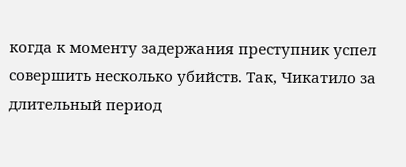когда к моменту задержания преступник успел совершить несколько убийств. Так, Чикатило за длительный период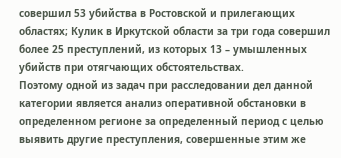совершил 53 убийства в Ростовской и прилегающих областях; Кулик в Иркутской области за три года совершил более 25 преступлений, из которых 13 – умышленных убийств при отягчающих обстоятельствах.
Поэтому одной из задач при расследовании дел данной категории является анализ оперативной обстановки в определенном регионе за определенный период с целью выявить другие преступления, совершенные этим же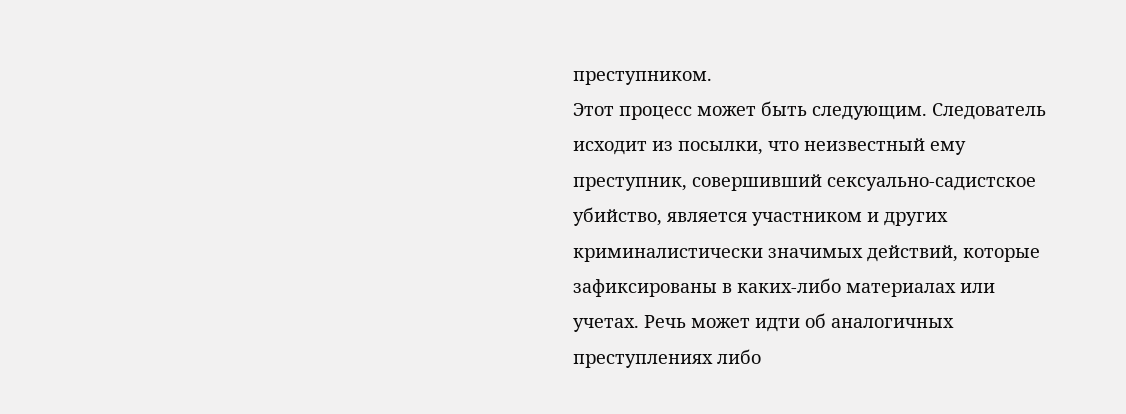преступником.
Этот процесс может быть следующим. Следователь исходит из посылки, что неизвестный ему преступник, совершивший сексуально-садистское убийство, является участником и других криминалистически значимых действий, которые зафиксированы в каких-либо материалах или учетах. Речь может идти об аналогичных преступлениях либо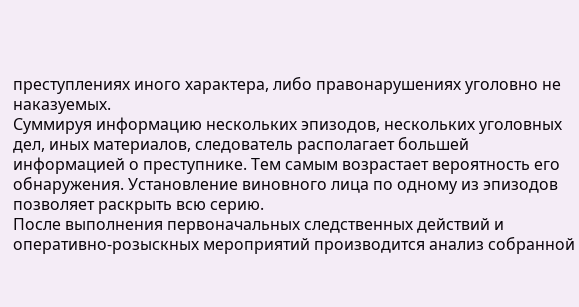преступлениях иного характера, либо правонарушениях уголовно не наказуемых.
Суммируя информацию нескольких эпизодов, нескольких уголовных дел, иных материалов, следователь располагает большей информацией о преступнике. Тем самым возрастает вероятность его обнаружения. Установление виновного лица по одному из эпизодов позволяет раскрыть всю серию.
После выполнения первоначальных следственных действий и оперативно-розыскных мероприятий производится анализ собранной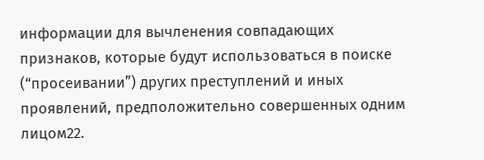информации для вычленения совпадающих признаков, которые будут использоваться в поиске (“просеивании”) других преступлений и иных проявлений, предположительно совершенных одним лицом22.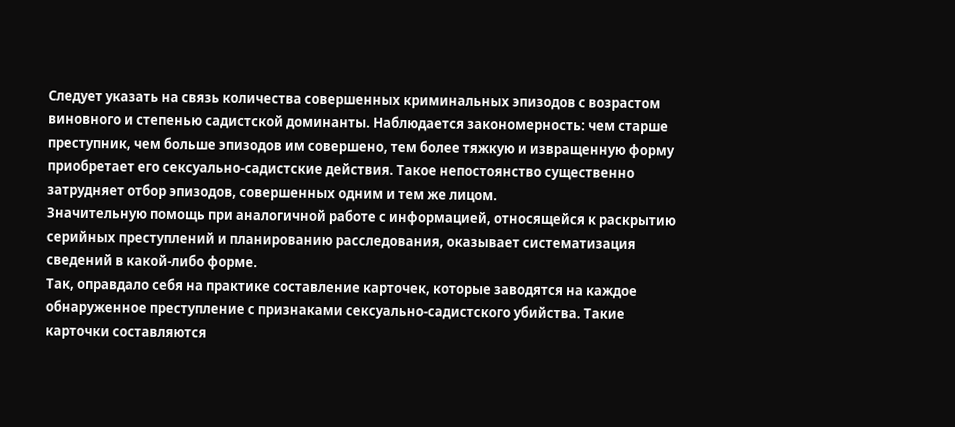Следует указать на связь количества совершенных криминальных эпизодов с возрастом виновного и степенью садистской доминанты. Наблюдается закономерность: чем старше преступник, чем больше эпизодов им совершено, тем более тяжкую и извращенную форму приобретает его сексуально-садистские действия. Такое непостоянство существенно затрудняет отбор эпизодов, совершенных одним и тем же лицом.
Значительную помощь при аналогичной работе с информацией, относящейся к раскрытию серийных преступлений и планированию расследования, оказывает систематизация сведений в какой-либо форме.
Так, оправдало себя на практике составление карточек, которые заводятся на каждое обнаруженное преступление с признаками сексуально-садистского убийства. Такие карточки составляются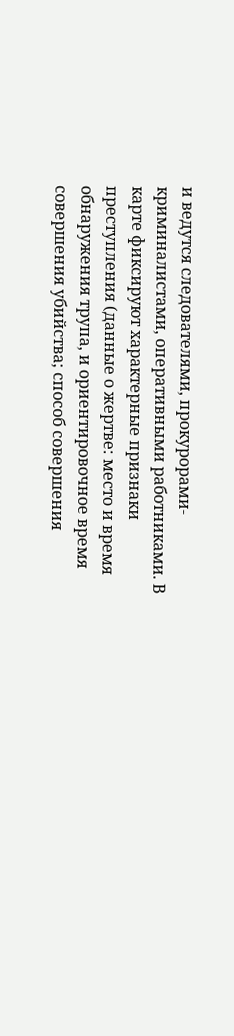и ведутся следователями, прокурорами-криминалистами, оперативными работниками. В карте фиксируют характерные признаки преступления (данные о жертве: место и время обнаружения трупа, и ориентировочное время совершения убийства; способ совершения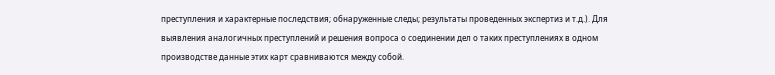преступления и характерные последствия; обнаруженные следы; результаты проведенных экспертиз и т.д.). Для выявления аналогичных преступлений и решения вопроса о соединении дел о таких преступлениях в одном производстве данные этих карт сравниваются между собой.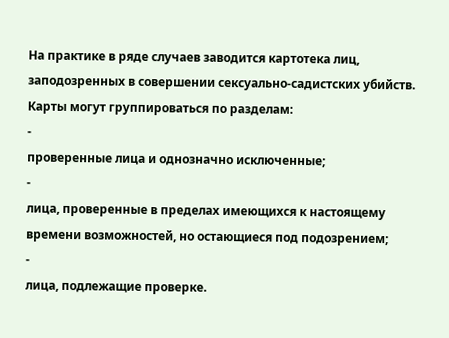На практике в ряде случаев заводится картотека лиц, заподозренных в совершении сексуально-садистских убийств. Карты могут группироваться по разделам:
-
проверенные лица и однозначно исключенные;
-
лица, проверенные в пределах имеющихся к настоящему времени возможностей, но остающиеся под подозрением;
-
лица, подлежащие проверке.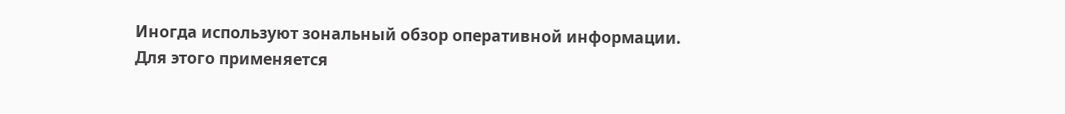Иногда используют зональный обзор оперативной информации. Для этого применяется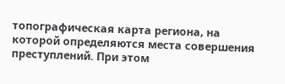топографическая карта региона, на которой определяются места совершения преступлений. При этом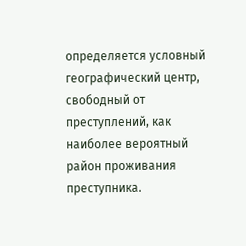определяется условный географический центр, свободный от преступлений, как наиболее вероятный район проживания преступника.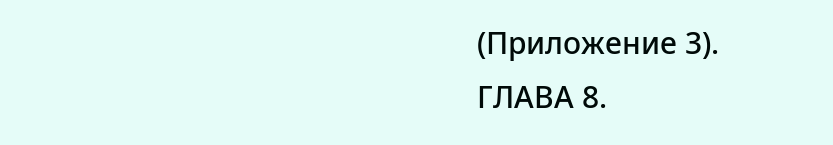(Приложение 3).
ГЛАВА 8.